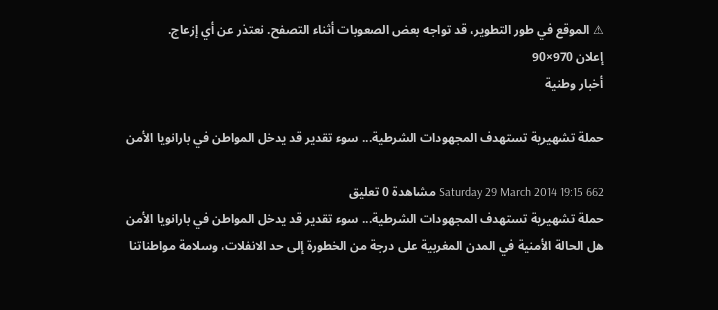⚠ الموقع في طور التطوير، قد تواجه بعض الصعوبات أثناء التصفح. نعتذر عن أي إزعاج.
إعلان 970×90
أخبار وطنية

حملة تشهيرية تستهدف المجهودات الشرطية... سوء تقدير قد يدخل المواطن في بارانويا الأمن

Saturday 29 March 2014 19:15 662 مشاهدة 0 تعليق
حملة تشهيرية تستهدف المجهودات الشرطية... سوء تقدير قد يدخل المواطن في بارانويا الأمن
هل الحالة الأمنية في المدن المغربية على درجة من الخطورة إلى حد الانفلات، وسلامة مواطناتنا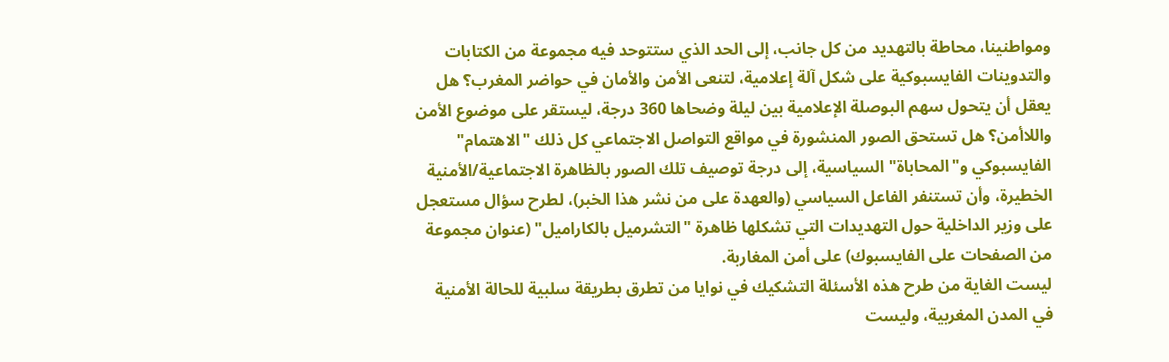ومواطنينا، محاطة بالتهديد من كل جانب، إلى الحد الذي ستتوحد فيه مجموعة من الكتابات والتدوينات الفايسبوكية على شكل آلة إعلامية، لتنعى الأمن والأمان في حواضر المغرب؟ هل يعقل أن يتحول سهم البوصلة الإعلامية بين ليلة وضحاها 360 درجة، ليستقر على موضوع الأمن واللاأمن؟ هل تستحق الصور المنشورة في مواقع التواصل الاجتماعي كل ذلك "الاهتمام" الفايسبوكي و"المحاباة" السياسية، إلى درجة توصيف تلك الصور بالظاهرة الاجتماعية/الأمنية الخطيرة، وأن تستنفر الفاعل السياسي (والعهدة على من نشر هذا الخبر)، لطرح سؤال مستعجل على وزير الداخلية حول التهديدات التي تشكلها ظاهرة "التشرميل بالكاراميل" (عنوان مجموعة من الصفحات على الفايسبوك) على أمن المغاربة.
ليست الغاية من طرح هذه الأسئلة التشكيك في نوايا من تطرق بطريقة سلبية للحالة الأمنية في المدن المغربية، وليست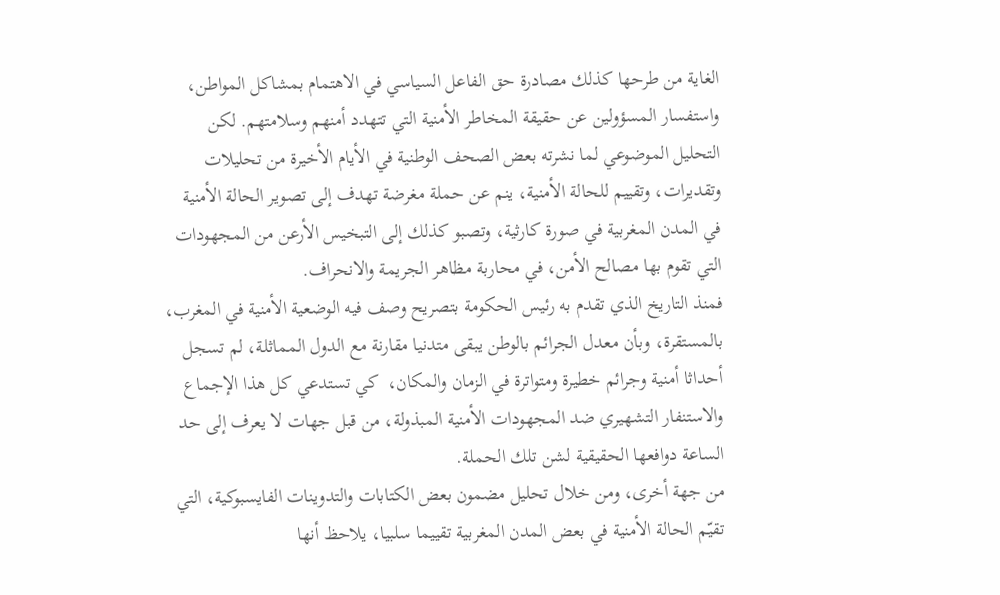الغاية من طرحها كذلك مصادرة حق الفاعل السياسي في الاهتمام بمشاكل المواطن، واستفسار المسؤولين عن حقيقة المخاطر الأمنية التي تتهدد أمنهم وسلامتهم. لكن التحليل الموضوعي لما نشرته بعض الصحف الوطنية في الأيام الأخيرة من تحليلات وتقديرات، وتقييم للحالة الأمنية، ينم عن حملة مغرضة تهدف إلى تصوير الحالة الأمنية في المدن المغربية في صورة كارثية، وتصبو كذلك إلى التبخيس الأرعن من المجهودات التي تقوم بها مصالح الأمن، في محاربة مظاهر الجريمة والانحراف.
فمنذ التاريخ الذي تقدم به رئيس الحكومة بتصريح وصف فيه الوضعية الأمنية في المغرب، بالمستقرة، وبأن معدل الجرائم بالوطن يبقى متدنيا مقارنة مع الدول المماثلة، لم تسجل أحداثا أمنية وجرائم خطيرة ومتواترة في الزمان والمكان،  كي تستدعي كل هذا الإجماع والاستنفار التشهيري ضد المجهودات الأمنية المبذولة، من قبل جهات لا يعرف إلى حد الساعة دوافعها الحقيقية لشن تلك الحملة.
من جهة أخرى، ومن خلال تحليل مضمون بعض الكتابات والتدوينات الفايسبوكية، التي تقيّم الحالة الأمنية في بعض المدن المغربية تقييما سلبيا، يلاحظ أنها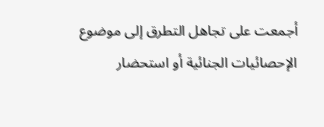أجمعت على تجاهل التطرق إلى موضوع الإحصائيات الجنائية أو استحضار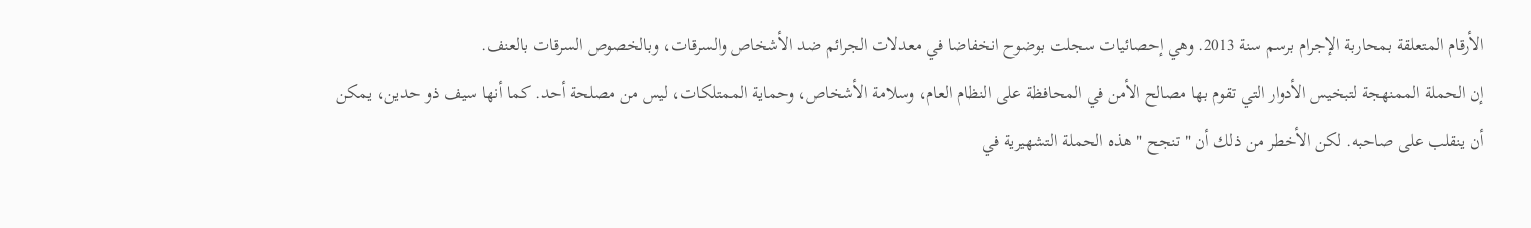الأرقام المتعلقة بمحاربة الإجرام برسم سنة 2013. وهي إحصائيات سجلت بوضوح انخفاضا في معدلات الجرائم ضد الأشخاص والسرقات، وبالخصوص السرقات بالعنف.
إن الحملة الممنهجة لتبخيس الأدوار التي تقوم بها مصالح الأمن في المحافظة على النظام العام، وسلامة الأشخاص، وحماية الممتلكات، ليس من مصلحة أحد. كما أنها سيف ذو حدين، يمكن أن ينقلب على صاحبه. لكن الأخطر من ذلك أن " تنجح " هذه الحملة التشهيرية في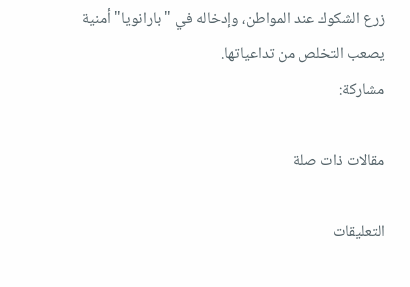زرع الشكوك عند المواطن، وإدخاله في "بارانويا" أمنية يصعب التخلص من تداعياتها.
مشاركة:

مقالات ذات صلة

التعليقات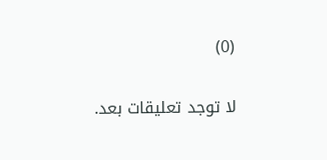(0)

لا توجد تعليقات بعد.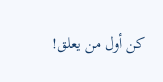كن أول من يعلق!